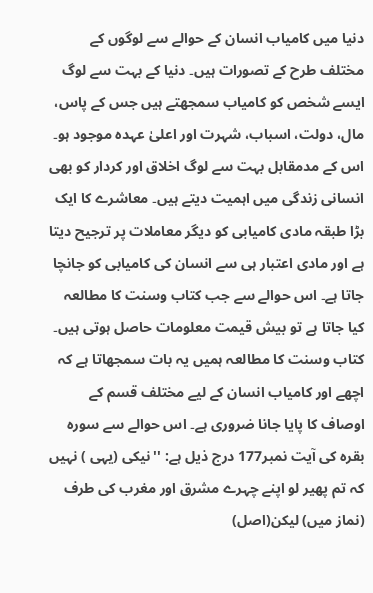دنیا میں کامیاب انسان کے حوالے سے لوگوں کے مختلف طرح کے تصورات ہیں۔ دنیا کے بہت سے لوگ ایسے شخص کو کامیاب سمجھتے ہیں جس کے پاس، مال، دولت، اسباب، شہرت اور اعلیٰ عہدہ موجود ہو۔ اس کے مدمقابل بہت سے لوگ اخلاق اور کردار کو بھی انسانی زندگی میں اہمیت دیتے ہیں۔ معاشرے کا ایک بڑا طبقہ مادی کامیابی کو دیگر معاملات پر ترجیح دیتا ہے اور مادی اعتبار ہی سے انسان کی کامیابی کو جانچا جاتا ہے۔ اس حوالے سے جب کتاب وسنت کا مطالعہ کیا جاتا ہے تو بیش قیمت معلومات حاصل ہوتی ہیں۔ کتاب وسنت کا مطالعہ ہمیں یہ بات سمجھاتا ہے کہ اچھے اور کامیاب انسان کے لیے مختلف قسم کے اوصاف کا پایا جانا ضروری ہے۔ اس حوالے سے سورہ بقرہ کی آیت نمبر177 درج ذیل ہے: ''نیکی (یہی ) نہیں کہ تم پھیر لو اپنے چہرے مشرق اور مغرب کی طرف (نماز میں) لیکن(اصل)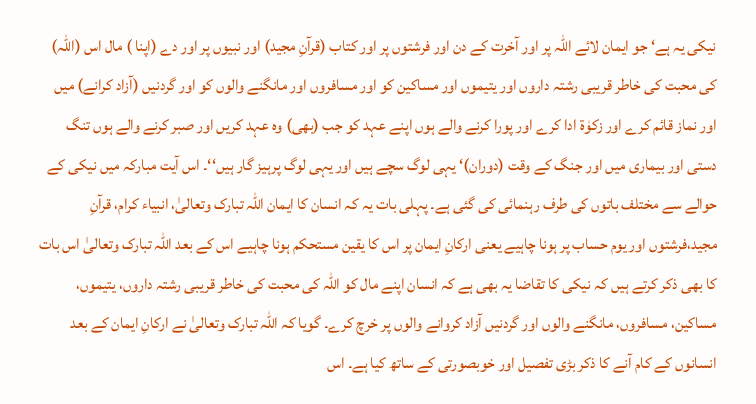نیکی یہ ہے‘ جو ایمان لائے اللہ پر اور آخرت کے دن اور فرشتوں پر اور کتاب (قرآنِ مجید) اور نبیوں پر اور دے (اپنا ) مال اس (اللہ) کی محبت کی خاطر قریبی رشتہ داروں اور یتیموں اور مساکین کو اور مسافروں اور مانگنے والوں کو اور گردنیں (آزاد کرانے) میں اور نماز قائم کرے اور زکوٰۃ ادا کرے اور پورا کرنے والے ہوں اپنے عہد کو جب (بھی) وہ عہد کریں اور صبر کرنے والے ہوں تنگ دستی اور بیماری میں اور جنگ کے وقت (دوران)‘ یہی لوگ سچے ہیں اور یہی لوگ پرہیز گار ہیں‘‘۔ اس آیت مبارکہ میں نیکی کے حوالے سے مختلف باتوں کی طرف رہنمائی کی گئی ہے۔ پہلی بات یہ کہ انسان کا ایمان اللہ تبارک وتعالیٰ، انبیاء کرام، قرآنِ مجید،فرشتوں اور یوم حساب پر ہونا چاہیے یعنی ارکانِ ایمان پر اس کا یقین مستحکم ہونا چاہیے اس کے بعد اللہ تبارک وتعالیٰ اس بات کا بھی ذکر کرتے ہیں کہ نیکی کا تقاضا یہ بھی ہے کہ انسان اپنے مال کو اللہ کی محبت کی خاطر قریبی رشتہ داروں، یتیموں، مساکین، مسافروں، مانگنے والوں اور گردنیں آزاد کروانے والوں پر خرچ کرے۔ گویا کہ اللہ تبارک وتعالیٰ نے ارکانِ ایمان کے بعد انسانوں کے کام آنے کا ذکر بڑی تفصیل اور خوبصورتی کے ساتھ کیا ہے۔ اس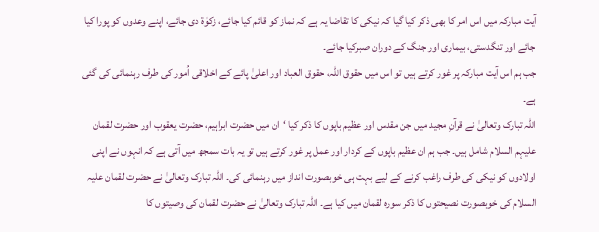آیت مبارکہ میں اس امر کا بھی ذکر کیا گیا کہ نیکی کا تقاضا یہ ہے کہ نماز کو قائم کیا جائے، زکوٰۃ دی جائے، اپنے وعدوں کو پورا کیا جائے اور تنگدستی، بیماری اور جنگ کے دوران صبرکیا جائے۔
جب ہم اس آیت مبارکہ پر غور کرتے ہیں تو اس میں حقوق اللہ، حقوق العباد اور اعلیٰ پائے کے اخلاقی اُمور کی طرف رہنمائی کی گئی ہے۔
اللہ تبارک وتعالیٰ نے قرآنِ مجید میں جن مقدس اور عظیم باپوں کا ذکر کیا ‘ان میں حضرت ابراہیم، حضرت یعقوب اور حضرت لقمان علیہم السلام شامل ہیں۔ جب ہم ان عظیم باپوں کے کردار اور عمل پر غور کرتے ہیں تو یہ بات سمجھ میں آتی ہے کہ انہوں نے اپنی اولادوں کو نیکی کی طرف راغب کرنے کے لیے بہت ہی خوبصورت انداز میں رہنمائی کی۔ اللہ تبارک وتعالیٰ نے حضرت لقمان علیہ السلام کی خوبصورت نصیحتوں کا ذکر سورہ لقمان میں کیا ہے۔ اللہ تبارک وتعالیٰ نے حضرت لقمان کی وصیتوں کا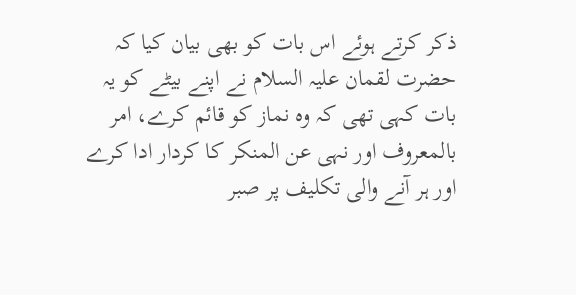ذکر کرتے ہوئے اس بات کو بھی بیان کیا کہ حضرت لقمان علیہ السلام نے اپنے بیٹے کو یہ بات کہی تھی کہ وہ نماز کو قائم کرے، امر بالمعروف اور نہی عن المنکر کا کردار ادا کرے اور ہر آنے والی تکلیف پر صبر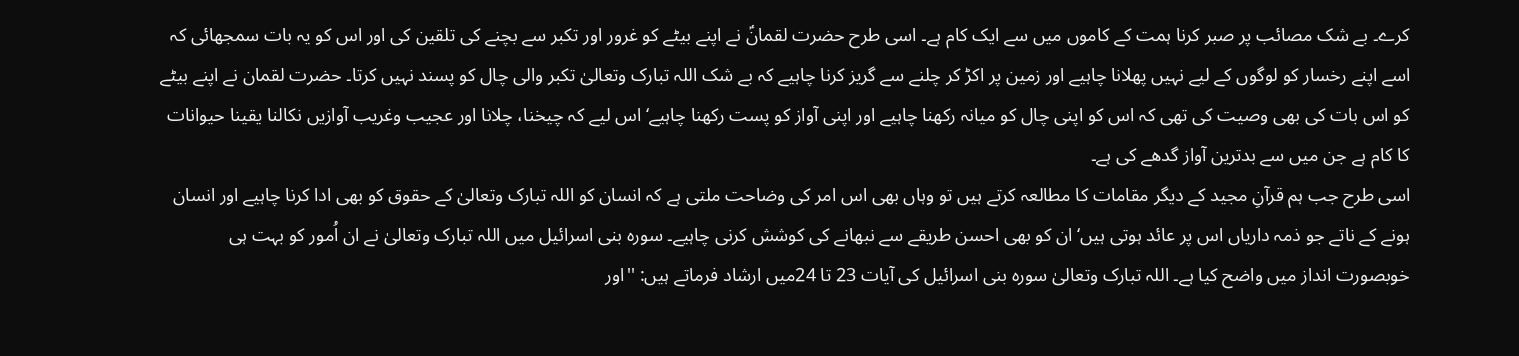کرے۔ بے شک مصائب پر صبر کرنا ہمت کے کاموں میں سے ایک کام ہے۔ اسی طرح حضرت لقمانؑ نے اپنے بیٹے کو غرور اور تکبر سے بچنے کی تلقین کی اور اس کو یہ بات سمجھائی کہ اسے اپنے رخسار کو لوگوں کے لیے نہیں پھلانا چاہیے اور زمین پر اکڑ کر چلنے سے گریز کرنا چاہیے کہ بے شک اللہ تبارک وتعالیٰ تکبر والی چال کو پسند نہیں کرتا۔ حضرت لقمان نے اپنے بیٹے کو اس بات کی بھی وصیت کی تھی کہ اس کو اپنی چال کو میانہ رکھنا چاہیے اور اپنی آواز کو پست رکھنا چاہیے‘ اس لیے کہ چیخنا، چلانا اور عجیب وغریب آوازیں نکالنا یقینا حیوانات کا کام ہے جن میں سے بدترین آواز گدھے کی ہے۔
اسی طرح جب ہم قرآنِ مجید کے دیگر مقامات کا مطالعہ کرتے ہیں تو وہاں بھی اس امر کی وضاحت ملتی ہے کہ انسان کو اللہ تبارک وتعالیٰ کے حقوق کو بھی ادا کرنا چاہیے اور انسان ہونے کے ناتے جو ذمہ داریاں اس پر عائد ہوتی ہیں‘ ان کو بھی احسن طریقے سے نبھانے کی کوشش کرنی چاہیے۔ سورہ بنی اسرائیل میں اللہ تبارک وتعالیٰ نے ان اُمور کو بہت ہی خوبصورت انداز میں واضح کیا ہے۔ اللہ تبارک وتعالیٰ سورہ بنی اسرائیل کی آیات 23 تا 24میں ارشاد فرماتے ہیں: ''اور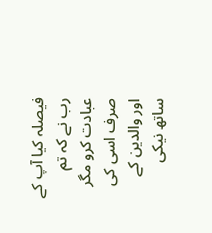فیصلہ کیا آپ کے رب نے کہ تم عبادت کرو مگر صرف اسی کی اور والدین کے ساتھ نیکی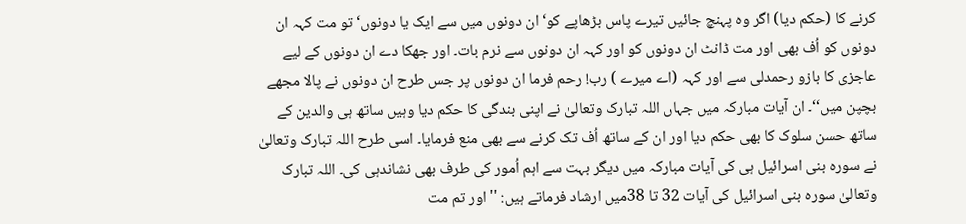کرنے کا (حکم دیا) اگر وہ پہنچ جائیں تیرے پاس بڑھاپے کو‘ ان دونوں میں سے ایک یا دونوں‘ تو مت کہہ ان دونوں کو اُف بھی اور مت ڈانٹ ان دونوں کو اور کہہ ان دونوں سے نرم بات۔ اور جھکا دے ان دونوں کے لیے عاجزی کا بازو رحمدلی سے اور کہہ (اے میرے ) رب! رحم فرما ان دونوں پر جس طرح ان دونوں نے پالا مجھے بچپن میں‘‘۔ ان آیات مبارکہ میں جہاں اللہ تبارک وتعالیٰ نے اپنی بندگی کا حکم دیا وہیں ساتھ ہی والدین کے ساتھ حسن سلوک کا بھی حکم دیا اور ان کے ساتھ اُف تک کرنے سے بھی منع فرمایا۔ اسی طرح اللہ تبارک وتعالیٰ نے سورہ بنی اسرائیل ہی کی آیات مبارکہ میں دیگر بہت سے اہم اُمور کی طرف بھی نشاندہی کی۔ اللہ تبارک وتعالیٰ سورہ بنی اسرائیل کی آیات 32 تا 38میں ارشاد فرماتے ہیں: ''اور تم مت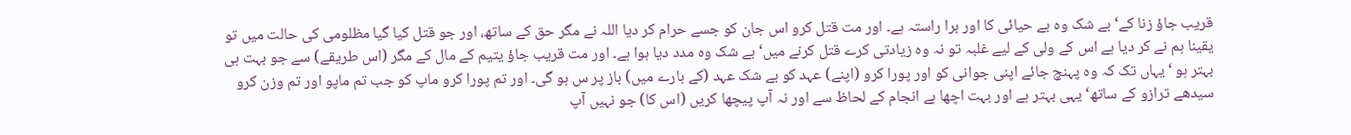قریب جاؤ زنا کے‘ بے شک وہ بے حیائی کا اور برا راستہ ہے۔ اور مت قتل کرو اس جان کو جسے حرام کر دیا اللہ نے مگر حق کے ساتھ، اور جو قتل کیا گیا مظلومی کی حالت میں تو یقینا ہم نے کر دیا ہے اس کے ولی کے لیے غلبہ تو نہ وہ زیادتی کرے قتل کرنے میں‘ بے شک وہ مدد دیا ہوا ہے۔ اور مت قریب جاؤ یتیم کے مال کے مگر (اس طریقے) سے جو بہت ہی بہتر ہو ‘یہاں تک کہ وہ پہنچ جائے اپنی جوانی کو اور پورا کرو (اپنے) عہد کو بے شک عہد (کے بارے میں) باز پر س ہو گی۔ اور تم پورا کرو ماپ کو جب تم ماپو اور تم وزن کرو سیدھے ترازو کے ساتھ‘ یہی بہتر ہے اور بہت اچھا ہے انجام کے لحاظ سے اور نہ آپ پیچھا کریں (اس کا) جو نہیں آپ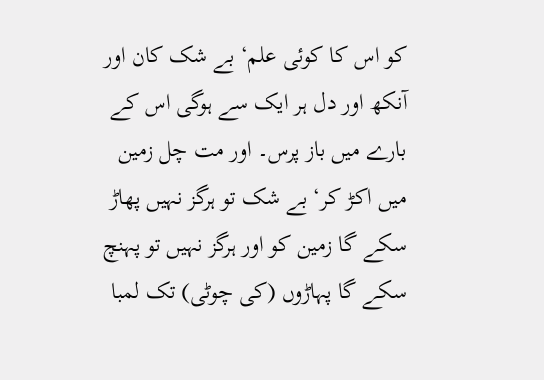کو اس کا کوئی علم‘ بے شک کان اور آنکھ اور دل ہر ایک سے ہوگی اس کے بارے میں باز پرس۔ اور مت چل زمین میں اکڑ کر‘ بے شک تو ہرگز نہیں پھاڑ سکے گا زمین کو اور ہرگز نہیں تو پہنچ سکے گا پہاڑوں (کی چوٹی) تک لمبا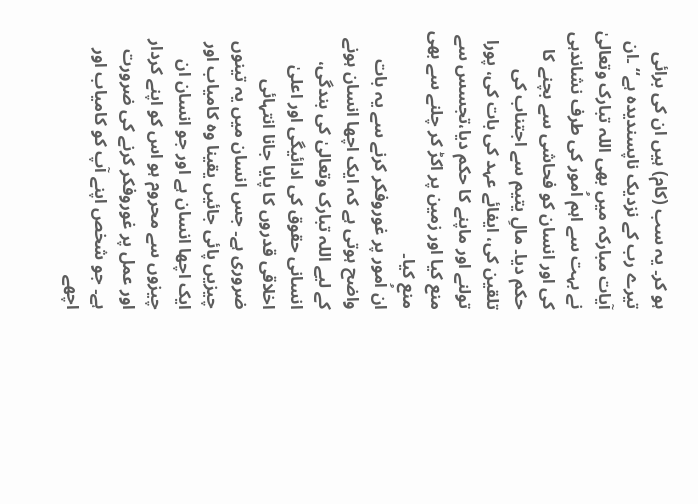ہو کر۔ یہ سب (کام) ہیں ان کی برائی تیرے رب کے نزدیک ناپسندیدہ ہے‘‘ ۔ان آیات مبارکہ میں بھی اللہ تبارک وتعالیٰ نے بہت سے اہم اُمور کی طرف نشاندہی کی اور انسان کو فحاشی سے بچنے کا حکم دیا۔ مالِ یتیم سے اجتناب کی تلقین کی، ایفائے عہد کی بات کی، پورا تولنے اور ماپنے کا حکم دیا،تجسس سے منع کیا اور زمین پر اکڑ کر چلنے سے بھی منع کیا۔
ان اُمور پر غوروفکر کرنے سے یہ بات واضح ہوتی ہے کہ ایک اچھا انسان ہونے کے لیے اللہ تبارک وتعالیٰ کی بندگی، انسانی حقوق کی ادائیگی اور اعلیٰ اخلاقی قدروں کا پایا جانا انتہائی ضروری ہے۔ جس انسان میں یہ تینوں چیزیں پائی جائیں یقینا وہ کامیاب اور ایک اچھا انسان ہے اور جو انسان ان چیزوں سے محروم ہو اس کو اپنے کردار اور عمل پر غوروفکر کرنے کی ضرورت ہے۔ جو شخص اپنے آپ کو کامیاب اور اچھے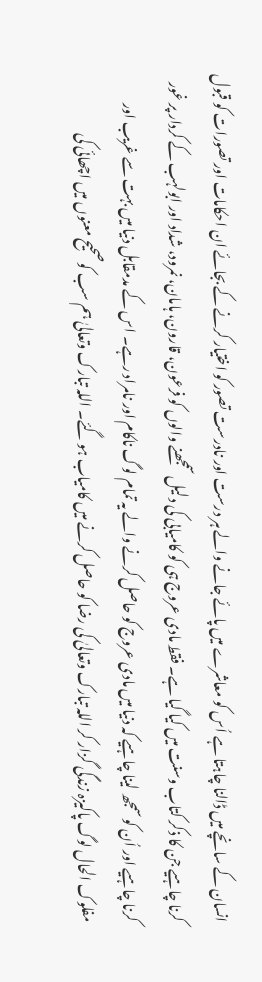انسان کے سانچے میں ڈالنا چاہتا ہے اُس کو معاشرے میں پائے جانے والے ہر درست اور نادرست تصور کو اختیار کرنے کے بجائے ان احکامات اور تصورات کو قبول کرنا چاہیے جن کا ذکر کتاب وسنت میں کیا گیا ہے۔ فقط مادی عروج ہی کو کامیابی کی دلیل سمجھنے والوں کو فرعون، قارون، ہامان، نمرود، شداد اور ابولہب کے کردار پر غور کرنا چاہیے اور اُن کو سمجھ لینا چاہیے کہ دنیا میں مادی عروج کو حاصل کرنے والے یہ تمام لوگ ناکام اور نامراد رہے۔ اس کے مدمقابل دنیا میں بہت سے غریب اور مفلوک الحال لوگ پاکیزہ زندگی گزار کر اللہ تبارک وتعالیٰ کی رضا کو حاصل کرنے میں کامیاب ہو گئے۔ اللہ تبارک وتعالیٰ ہم سب کوصحیح معنوں میں اچھائی کی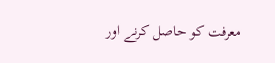معرفت کو حاصل کرنے اور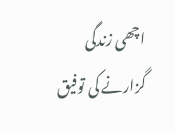اچھی زندگی گزارنے کی توفیق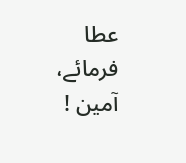عطا فرمائے، آمین !